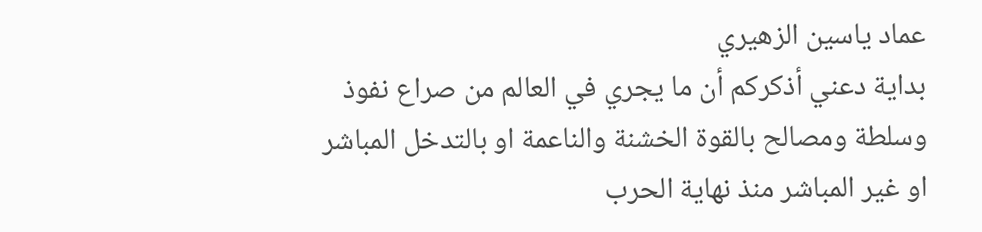عماد ياسين الزهيري
بداية دعني أذكركم أن ما يجري في العالم من صراع نفوذ وسلطة ومصالح بالقوة الخشنة والناعمة او بالتدخل المباشر او غير المباشر منذ نهاية الحرب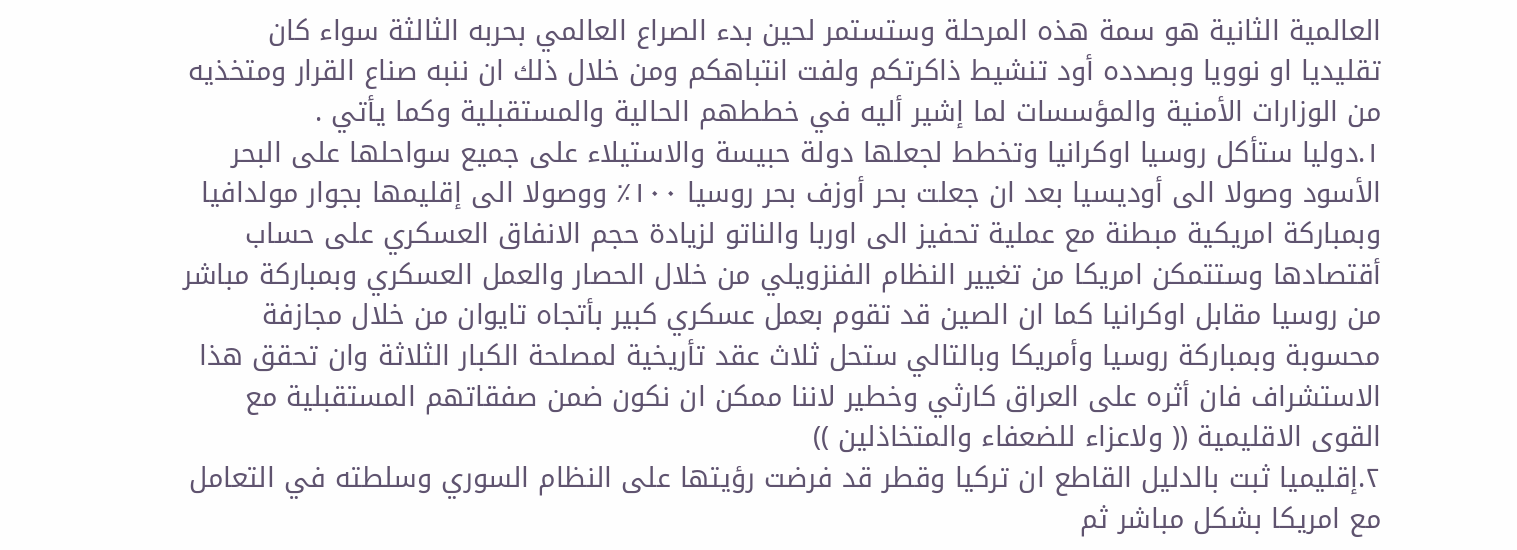العالمية الثانية هو سمة هذه المرحلة وستستمر لحين بدء الصراع العالمي بحربه الثالثة سواء كان تقليديا او نوويا وبصدده أود تنشيط ذاكرتكم ولفت انتباهكم ومن خلال ذلك ان ننبه صناع القرار ومتخذيه من الوزارات الأمنية والمؤسسات لما إشير أليه في خططهم الحالية والمستقبلية وكما يأتي .
١.دوليا ستأكل روسيا اوكرانيا وتخطط لجعلها دولة حبيسة والاستيلاء على جميع سواحلها على البحر الأسود وصولا الى أوديسيا بعد ان جعلت بحر أوزف بحر روسيا ١٠٠٪ ووصولا الى إقليمها بجوار مولدافيا وبمباركة امريكية مبطنة مع عملية تحفيز الى اوربا والناتو لزيادة حجم الانفاق العسكري على حساب أقتصادها وستتمكن امريكا من تغيير النظام الفنزويلي من خلال الحصار والعمل العسكري وبمباركة مباشر من روسيا مقابل اوكرانيا كما ان الصين قد تقوم بعمل عسكري كبير بأتجاه تايوان من خلال مجازفة محسوبة وبمباركة روسيا وأمريكا وبالتالي ستحل ثلاث عقد تأريخية لمصلحة الكبار الثلاثة وان تحقق هذا الاستشراف فان أثره على العراق كارثي وخطير لاننا ممكن ان نكون ضمن صفقاتهم المستقبلية مع القوى الاقليمية (( ولاعزاء للضعفاء والمتخاذلين ))
٢.إقليميا ثبت بالدليل القاطع ان تركيا وقطر قد فرضت رؤيتها على النظام السوري وسلطته في التعامل مع امريكا بشكل مباشر ثم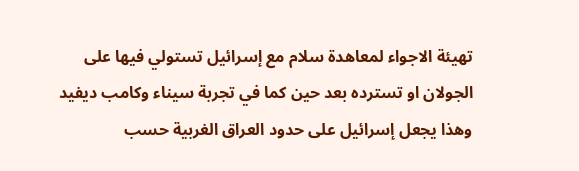تهيئة الاجواء لمعاهدة سلام مع إسرائيل تستولي فيها على الجولان او تسترده بعد حين كما في تجربة سيناء وكامب ديفيد وهذا يجعل إسرائيل على حدود العراق الغربية حسب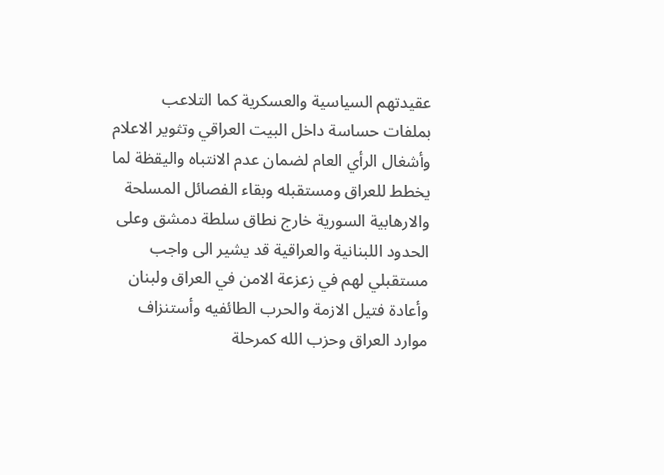عقيدتهم السياسية والعسكرية كما التلاعب بملفات حساسة داخل البيت العراقي وتثوير الاعلام وأشغال الرأي العام لضمان عدم الانتباه واليقظة لما يخطط للعراق ومستقبله وبقاء الفصائل المسلحة والارهابية السورية خارج نطاق سلطة دمشق وعلى الحدود اللبنانية والعراقية قد يشير الى واجب مستقبلي لهم في زعزعة الامن في العراق ولبنان وأعادة فتيل الازمة والحرب الطائفيه وأستنزاف موارد العراق وحزب الله كمرحلة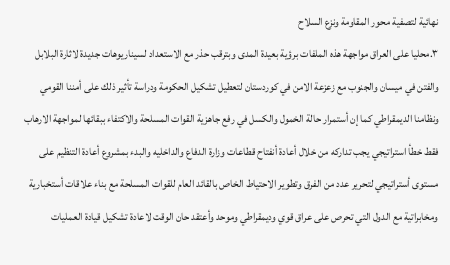نهائية لتصفية محور المقاومة ونزع السلاح
٣.محليا على العراق مواجهة هذه الملفات برؤية بعيدة المدى وبترقب حذر مع الاستعداد لسيناريوهات جديدة لاثارة البلابل والفتن في ميسان والجنوب مع زعزعة الامن في كوردستان لتعطيل تشكيل الحكومة ودراسة تأثير ذلك على أمننا القومي ونظامنا الديمقراطي كما إن أستمرار حالة الخمول والكسل في رفع جاهزية القوات المسلحة والاكتفاء ببقائها لمواجهة الارهاب فقط خطأ استراتيجي يجب تداركه من خلال أعادة أنفتاح قطاعات وزارة الدفاع والداخليه والبدء بمشروع أعادة التنظيم على مستوى أستراتيجي لتحرير عدد من الفرق وتطوير الاحتياط الخاص بالقائد العام للقوات المسلحة مع بناء علاقات أستخبارية ومخابراتية مع الدول التي تحرص على عراق قوي وديمقراطي وموحد وأعتقد حان الوقت لاعادة تشكيل قيادة العمليات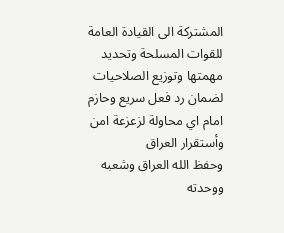المشتركة الى القيادة العامة للقوات المسلحة وتحديد مهمتها وتوزيع الصلاحيات لضمان رد فعل سريع وحازم امام اي محاولة لزعزعة امن وأستقرار العراق
وحفظ الله العراق وشعبه ووحدته